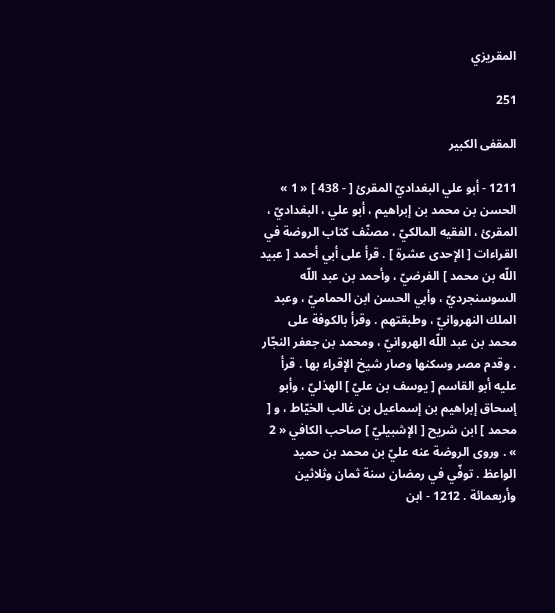المقريزي

251

المقفى الكبير

1211 - أبو علي البغداديّ المقرئ [ - 438 ] « 1 » الحسن بن محمد بن إبراهيم ، أبو علي ، البغداديّ ، المقرئ ، الفقيه المالكيّ ، مصنّف كتاب الروضة في القراءات [ الإحدى عشرة ] . قرأ على أبي أحمد [ عبيد اللّه بن محمد ] الفرضيّ ، وأحمد بن عبد اللّه السوسنجرديّ ، وأبي الحسن ابن الحماميّ ، وعبد الملك النهروانيّ ، وطبقتهم . وقرأ بالكوفة على محمد بن عبد اللّه الهروانيّ ، ومحمد بن جعفر النجّار . وقدم مصر وسكنها وصار شيخ الإقراء بها . قرأ عليه أبو القاسم [ يوسف بن عليّ ] الهذليّ ، وأبو إسحاق إبراهيم بن إسماعيل بن غالب الخيّاط ، و [ محمد ] ابن شريح [ الإشبيليّ ] صاحب الكافي « 2 » . وروى الروضة عنه عليّ بن محمد بن حميد الواعظ . توفّي في رمضان سنة ثمان وثلاثين وأربعمائة . 1212 - ابن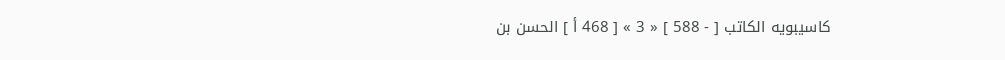كاسيبويه الكاتب [ - 588 ] « 3 » [ 468 أ ] الحسن بن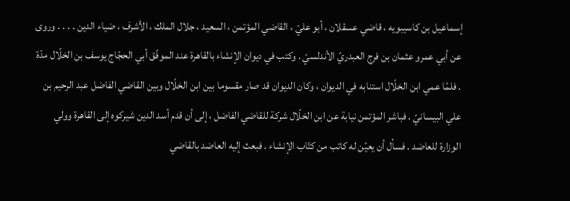إسماعيل بن كاسيبويه ، قاضي عسقلان ، أبو عليّ ، القاضي المؤتمن ، السعيد ، جلال الملك ، الأشرف ، ضياء الدين . . . . وروى عن أبي عمرو عثمان بن فرج العبدريّ الأندلسيّ . وكتب في ديوان الإنشاء بالقاهرة عند الموفّق أبي الحجّاج يوسف بن الخلّال مدّة . فلمّا عمي ابن الخلّال استنابه في الديوان ، وكان الديوان قد صار مقسوما بين ابن الخلّال وبين القاضي الفاضل عبد الرحيم بن علي البيسانيّ . فباشر المؤتمن نيابة عن ابن الخلّال شركة للقاضي الفاضل ، إلى أن قدم أسد الدين شيركوه إلى القاهرة وولي الوزارة للعاضد . فسأل أن يعيّن له كاتب من كتّاب الإنشاء . فبعث إليه العاضد بالقاضي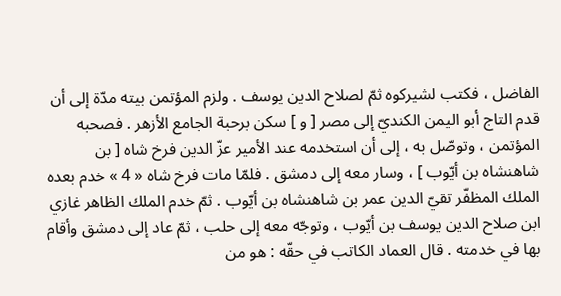الفاضل ، فكتب لشيركوه ثمّ لصلاح الدين يوسف . ولزم المؤتمن بيته مدّة إلى أن قدم التاج أبو اليمن الكنديّ إلى مصر [ و ] سكن برحبة الجامع الأزهر . فصحبه المؤتمن ، وتوصّل به ، إلى أن استخدمه عند الأمير عزّ الدين فرخ شاه [ بن شاهنشاه بن أيّوب ] ، وسار معه إلى دمشق . فلمّا مات فرخ شاه « 4 » خدم بعده الملك المظفّر تقيّ الدين عمر بن شاهنشاه بن أيّوب . ثمّ خدم الملك الظاهر غازي ابن صلاح الدين يوسف بن أيّوب ، وتوجّه معه إلى حلب ، ثمّ عاد إلى دمشق وأقام بها في خدمته . قال العماد الكاتب في حقّه : هو من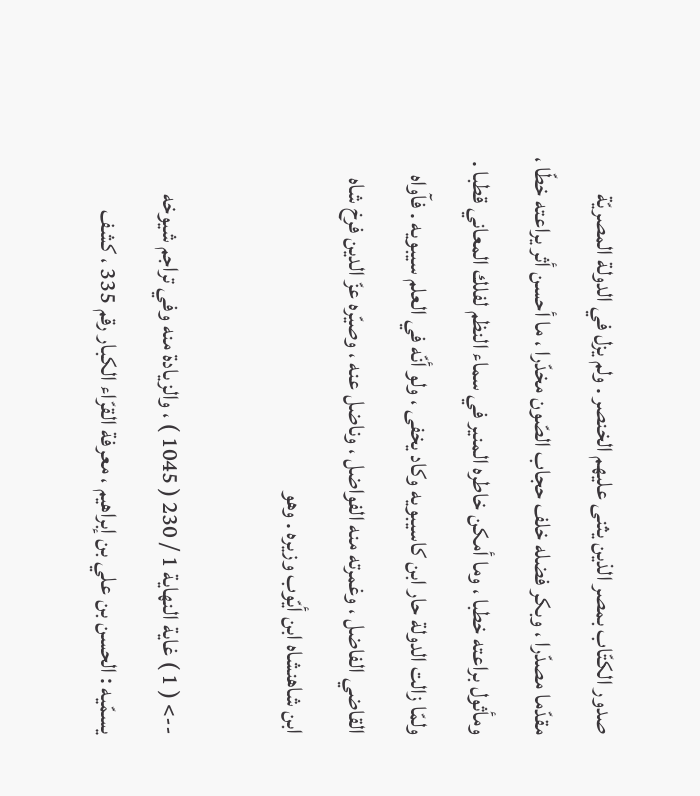صدور الكتّاب بمصر الذين يثنى عليهم الخنصر . ولم يزل في الدولة المصريّة مقدّما مصدّرا ، وبكر فضله خلف حجاب الصّون مخدّرا ، ما أحسن أثر يراعته خطّا ، ومأثول براعته خطبا ، وما أمكن خاطره المنير في سماء النظم لفلك المعاني قطبا . ولمّا زالت الدولة حار ابن كاسيبويه وكاد يخفى ، ولو أنّه في العلم سيبويه . فآواه القاضي الفاضل ، وغمرته منه الفواضل ، وناضل عنه ، وصيّره عزّ الدين فرخ شاه ابن شاهنشاه ابن أيّوب وزيره . وهو

--> ( 1 ) غاية النهاية 1 / 230 ( 1045 ) ، والزيادة منه وفي تراجم شيوخه يسمّيه : الحسن بن علي بن إبراهيم ، معرفة القرّاء الكبار رقم 335 ، كشف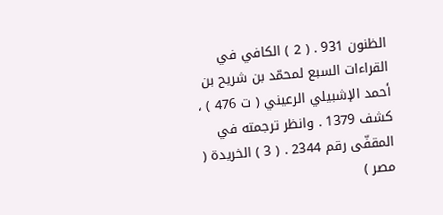الظنون 931 . ( 2 ) الكافي في القراءات السبع لمحمّد بن شريح بن أحمد الإشبيلي الرعيني ( ت 476 ) ، كشف 1379 . وانظر ترجمته في المقفّى رقم 2344 . ( 3 ) الخريدة ( مصر )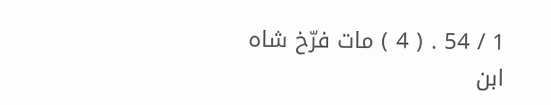1 / 54 . ( 4 ) مات فرّخ شاه ابن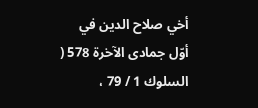أخي صلاح الدين في أوّل جمادى الآخرة 578 ( السلوك 1 / 79 ،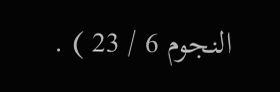النجوم 6 / 23 ) .